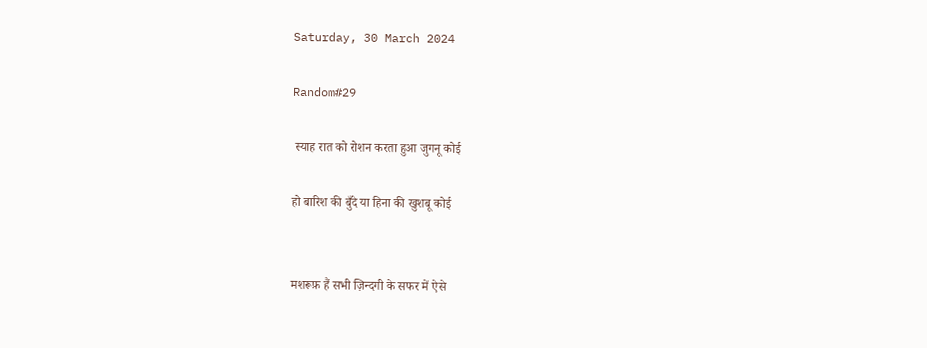Saturday, 30 March 2024

Random#29

 स्याह रात को रोशन करता हुआ जुगनू कोई

हो बारिश की बुँदे या हिना की खुशबू कोई


मशरूफ़ हैं सभी ज़िन्दगी के सफर में ऐसे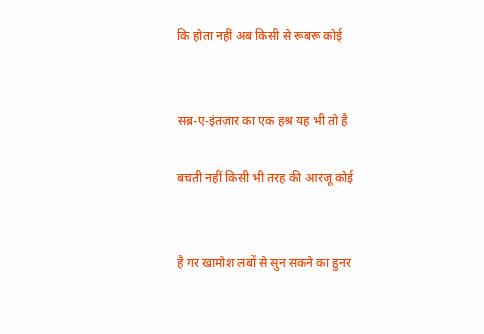कि होता नहीं अब किसी से रूबरू कोई


सब्र-ए-इंतज़ार का एक हश्र यह भी तो है

बचती नहीं किसी भी तरह की आरजू कोई


है गर खामोश लबों से सुन सकने का हुनर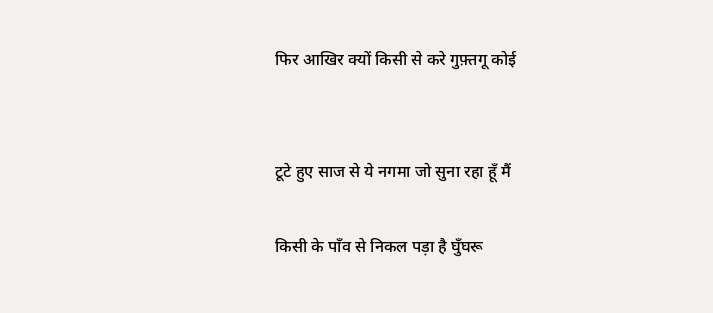फिर आखिर क्यों किसी से करे गुफ़्तगू कोई


टूटे हुए साज से ये नगमा जो सुना रहा हूँ मैं

किसी के पाँव से निकल पड़ा है घुँघरू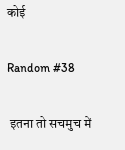कोई

Random #38

 इतना तो सचमुच में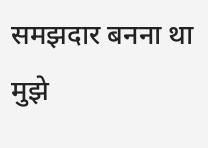समझदार बनना था  मुझे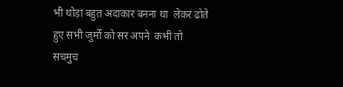भी थोड़ा बहुत अदाकार बनना था  लेकर ढोते हुए सभी जुर्मों को सर अपने  कभी तो सचमुच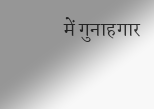में गुनाहगार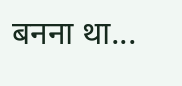बनना था...